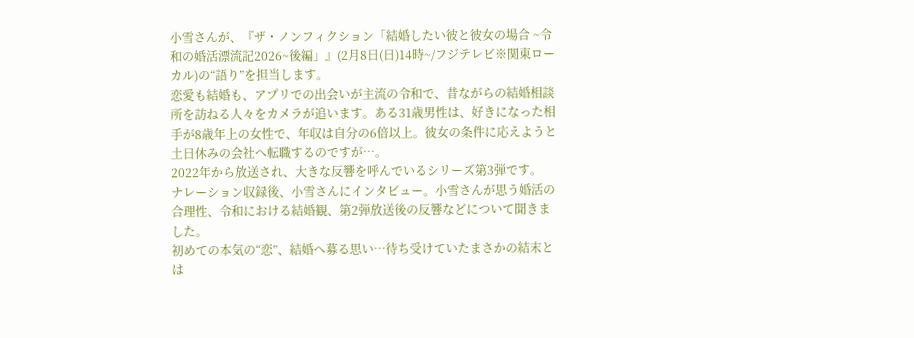小雪さんが、『ザ・ノンフィクション「結婚したい彼と彼女の場合 ~令和の婚活漂流記2026~後編」』(2月8日(日)14時~/フジテレビ※関東ローカル)の“語り”を担当します。
恋愛も結婚も、アプリでの出会いが主流の令和で、昔ながらの結婚相談所を訪ねる人々をカメラが追います。ある31歳男性は、好きになった相手が8歳年上の女性で、年収は自分の6倍以上。彼女の条件に応えようと土日休みの会社へ転職するのですが…。
2022年から放送され、大きな反響を呼んでいるシリーズ第3弾です。
ナレーション収録後、小雪さんにインタビュー。小雪さんが思う婚活の合理性、令和における結婚観、第2弾放送後の反響などについて聞きました。
初めての本気の“恋”、結婚へ募る思い…待ち受けていたまさかの結末とは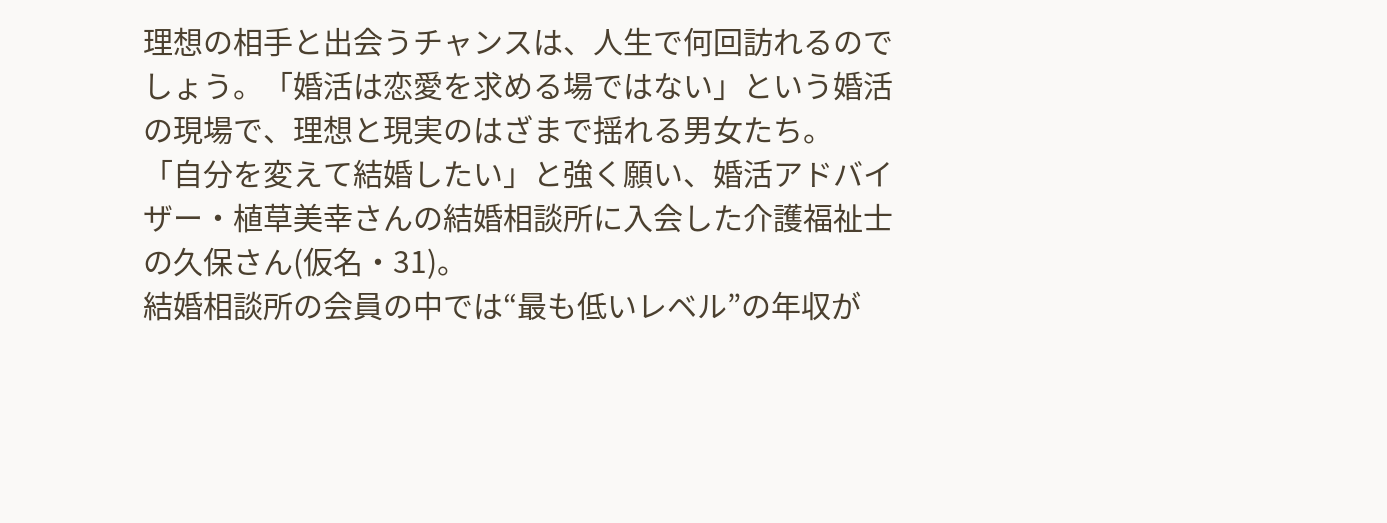理想の相手と出会うチャンスは、人生で何回訪れるのでしょう。「婚活は恋愛を求める場ではない」という婚活の現場で、理想と現実のはざまで揺れる男女たち。
「自分を変えて結婚したい」と強く願い、婚活アドバイザー・植草美幸さんの結婚相談所に入会した介護福祉士の久保さん(仮名・31)。
結婚相談所の会員の中では“最も低いレベル”の年収が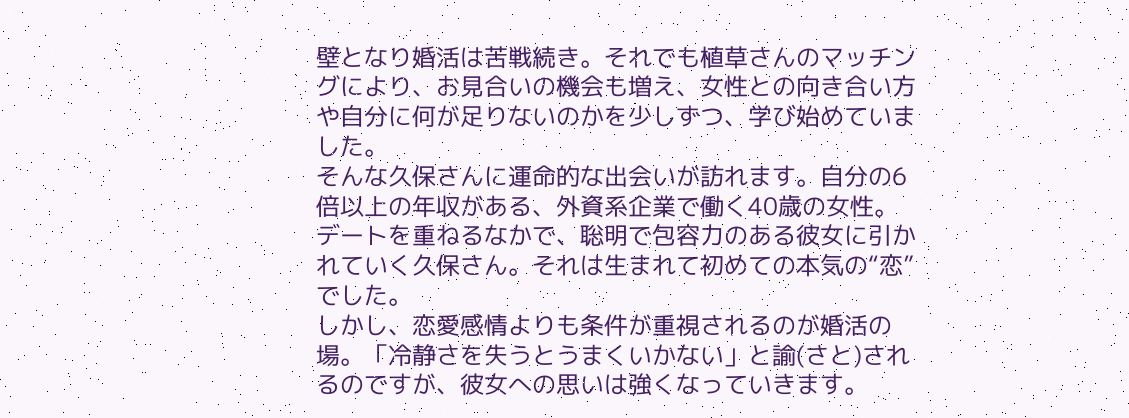壁となり婚活は苦戦続き。それでも植草さんのマッチングにより、お見合いの機会も増え、女性との向き合い方や自分に何が足りないのかを少しずつ、学び始めていました。
そんな久保さんに運命的な出会いが訪れます。自分の6倍以上の年収がある、外資系企業で働く40歳の女性。デートを重ねるなかで、聡明で包容力のある彼女に引かれていく久保さん。それは生まれて初めての本気の“恋”でした。
しかし、恋愛感情よりも条件が重視されるのが婚活の場。「冷静さを失うとうまくいかない」と諭(さと)されるのですが、彼女への思いは強くなっていきます。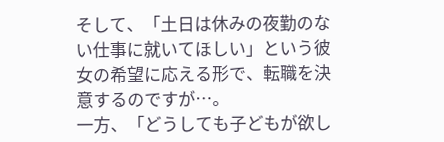そして、「土日は休みの夜勤のない仕事に就いてほしい」という彼女の希望に応える形で、転職を決意するのですが…。
一方、「どうしても子どもが欲し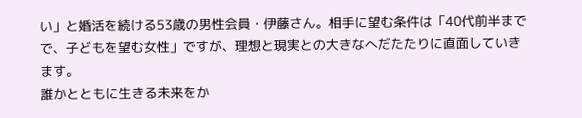い」と婚活を続ける53歳の男性会員・伊藤さん。相手に望む条件は「40代前半までで、子どもを望む女性」ですが、理想と現実との大きなへだたたりに直面していきます。
誰かとともに生きる未来をか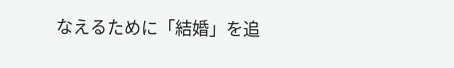なえるために「結婚」を追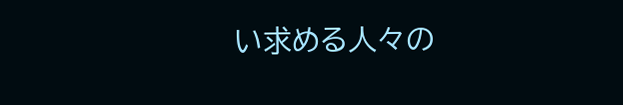い求める人々の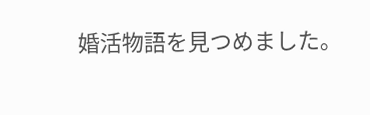婚活物語を見つめました。